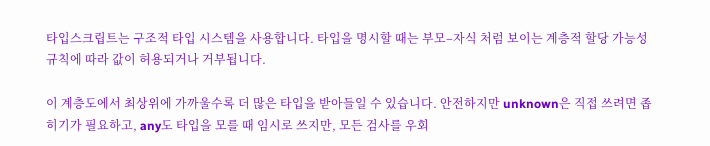타입스크립트는 구조적 타입 시스템을 사용합니다. 타입을 명시할 때는 부모–자식 처럼 보이는 계층적 할당 가능성 규칙에 따라 값이 허용되거나 거부됩니다.

이 계층도에서 최상위에 가까울수록 더 많은 타입을 받아들일 수 있습니다. 안전하지만 unknown은 직접 쓰려면 좁히기가 필요하고, any도 타입을 모를 때 임시로 쓰지만, 모든 검사를 우회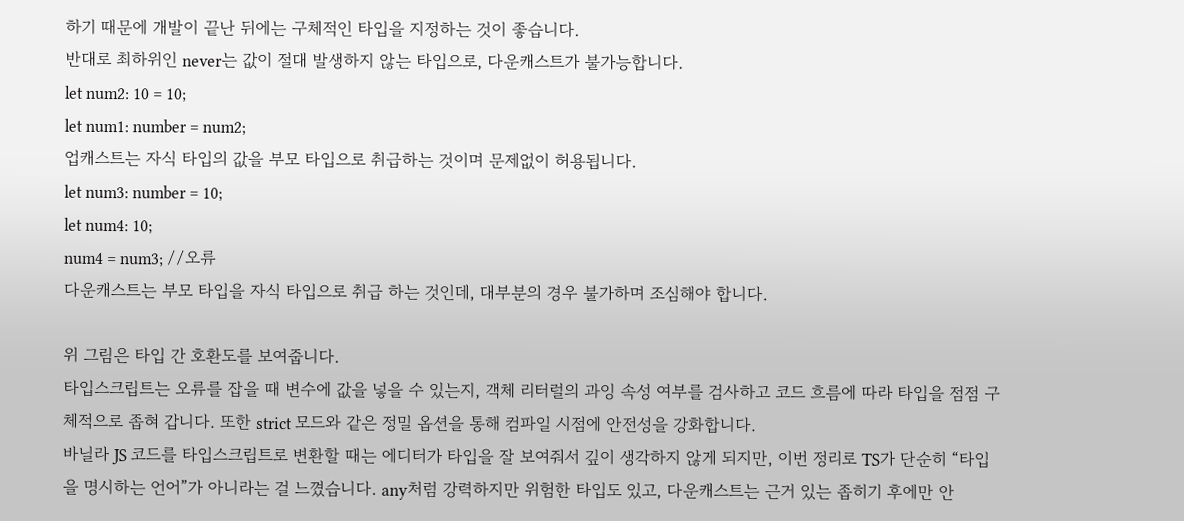하기 때문에 개발이 끝난 뒤에는 구체적인 타입을 지정하는 것이 좋습니다.
반대로 최하위인 never는 값이 절대 발생하지 않는 타입으로, 다운캐스트가 불가능합니다.
let num2: 10 = 10;
let num1: number = num2;
업캐스트는 자식 타입의 값을 부모 타입으로 취급하는 것이며 문제없이 허용됩니다.
let num3: number = 10;
let num4: 10;
num4 = num3; //오류
다운캐스트는 부모 타입을 자식 타입으로 취급 하는 것인데, 대부분의 경우 불가하며 조심해야 합니다.

위 그림은 타입 간 호환도를 보여줍니다.
타입스크립트는 오류를 잡을 때 변수에 값을 넣을 수 있는지, 객체 리터럴의 과잉 속성 여부를 검사하고 코드 흐름에 따라 타입을 점점 구체적으로 좁혀 갑니다. 또한 strict 모드와 같은 정밀 옵션을 통해 컴파일 시점에 안전성을 강화합니다.
바닐라 JS 코드를 타입스크립트로 변환할 때는 에디터가 타입을 잘 보여줘서 깊이 생각하지 않게 되지만, 이번 정리로 TS가 단순히 “타입을 명시하는 언어”가 아니라는 걸 느꼈습니다. any처럼 강력하지만 위험한 타입도 있고, 다운캐스트는 근거 있는 좁히기 후에만 안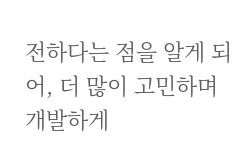전하다는 점을 알게 되어, 더 많이 고민하며 개발하게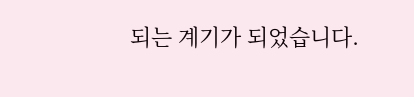되는 계기가 되었습니다.